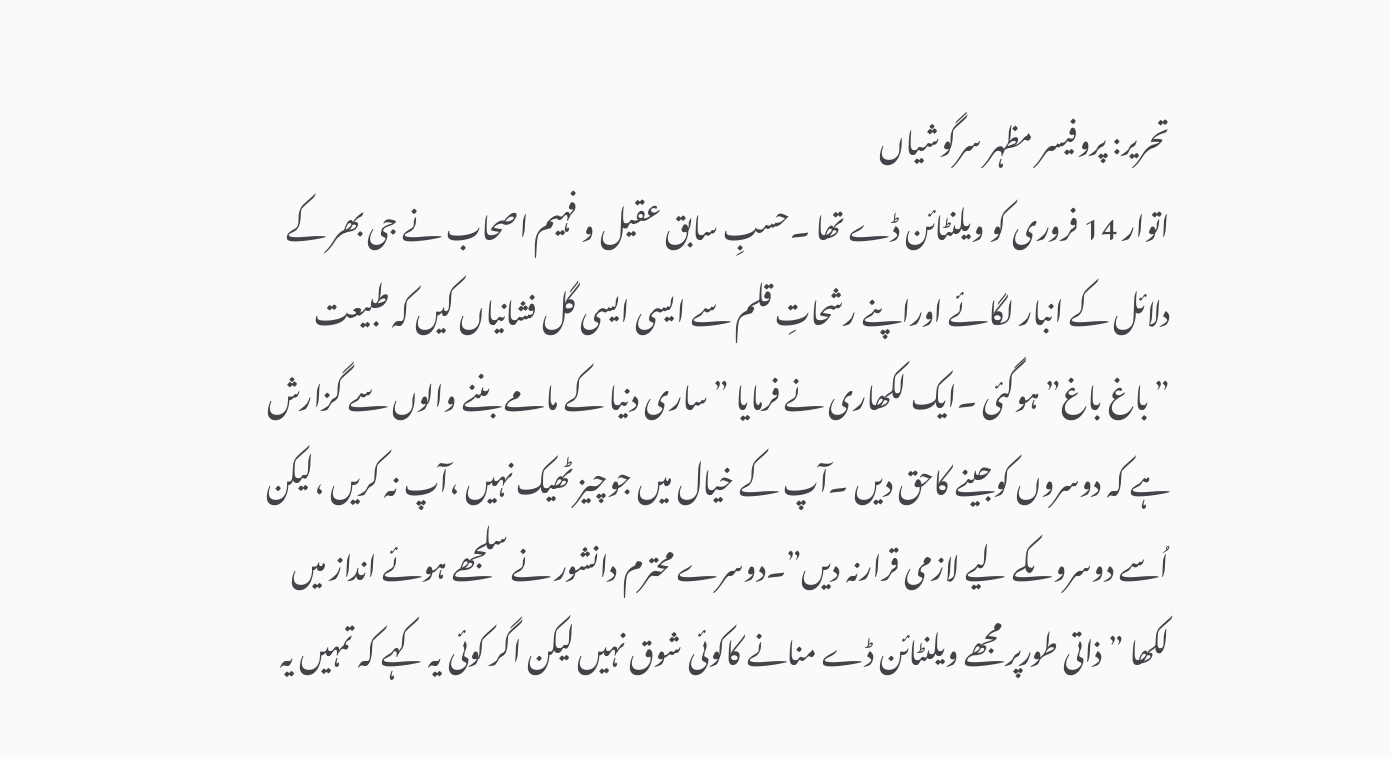تحریر: پروفیسر مظہر سرگوشیاں
اتوار 14 فروری کو ویلنٹائن ڈے تھا ۔حسبِ سابق عقیل و فہیم اصحاب نے جی بھر کے دلائل کے انبار لگائے اوراپنے رشحاتِ قلم سے ایسی ایسی گل فشانیاں کیں کہ طبیعت ”باغ باغ” ہوگئی ۔ایک لکھاری نے فرمایا ”ساری دنیا کے مامے بننے والوں سے گزارش ہے کہ دوسروں کوجینے کاحق دیں ۔آپ کے خیال میں جوچیز ٹھیک نہیں ،آپ نہ کریں ،لیکن اُسے دوسروںکے لیے لازمی قرارنہ دیں”۔دوسرے محترم دانشور نے سلجھے ہوئے انداز میں لکھا ”ذاتی طورپر مجھے ویلنٹائن ڈے منانے کاکوئی شوق نہیں لیکن اگر کوئی یہ کہے کہ تمہیں یہ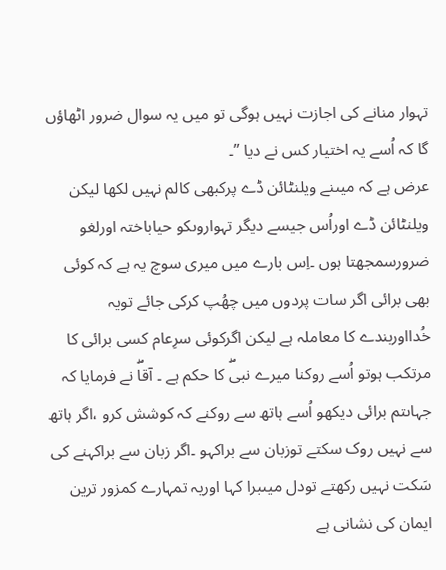تہوار منانے کی اجازت نہیں ہوگی تو میں یہ سوال ضرور اٹھاؤں گا کہ اُسے یہ اختیار کس نے دیا ”۔
عرض ہے کہ میںنے ویلنٹائن ڈے پرکبھی کالم نہیں لکھا لیکن ویلنٹائن ڈے اوراُس جیسے دیگر تہواروںکو حیاباختہ اورلغو ضرورسمجھتا ہوں ۔اِس بارے میں میری سوچ یہ ہے کہ کوئی بھی برائی اگر سات پردوں میں چھُپ کرکی جائے تویہ خُدااوربندے کا معاملہ ہے لیکن اگرکوئی سرِعام کسی برائی کا مرتکب ہوتو اُسے روکنا میرے نبیۖ کا حکم ہے ۔ آقاۖ نے فرمایا کہ جہاںتم برائی دیکھو اُسے ہاتھ سے روکنے کہ کوشش کرو ،اگر ہاتھ سے نہیں روک سکتے توزبان سے براکہو ۔اگر زبان سے براکہنے کی سَکت نہیں رکھتے تودل میںبرا کہا اوریہ تمہارے کمزور ترین ایمان کی نشانی ہے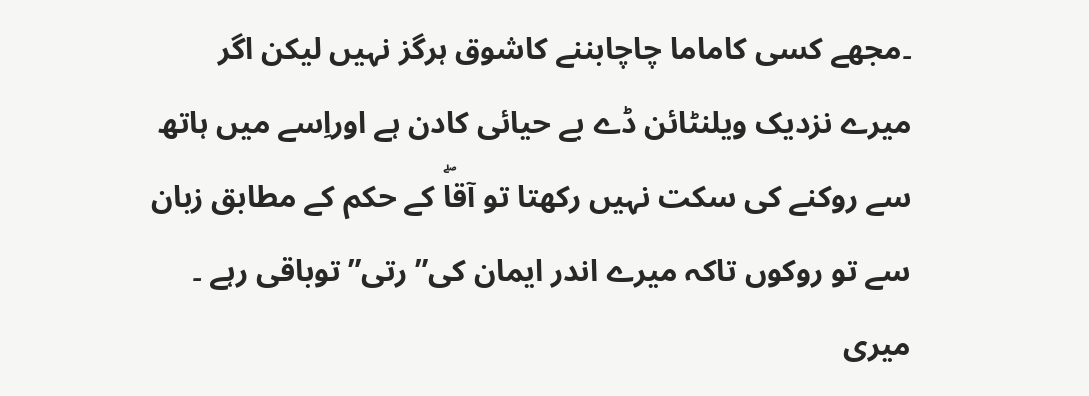۔مجھے کسی کاماما چاچابننے کاشوق ہرگز نہیں لیکن اگر میرے نزدیک ویلنٹائن ڈے بے حیائی کادن ہے اوراِسے میں ہاتھ سے روکنے کی سکت نہیں رکھتا تو آقاۖ کے حکم کے مطابق زبان سے تو روکوں تاکہ میرے اندر ایمان کی” رتی” توباقی رہے ۔
میری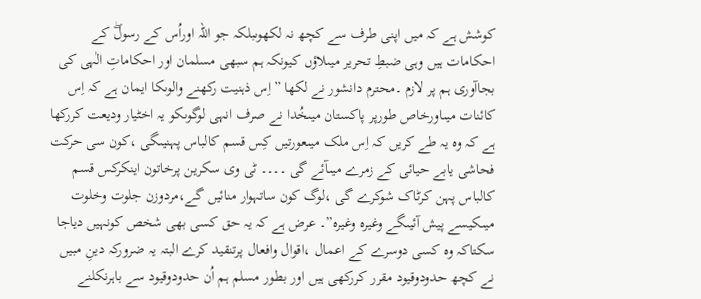کوشش ہے کہ میں اپنی طرف سے کچھ نہ لکھوںبلکہ جو اللہ اوراُس کے رسولۖ کے احکامات ہیں وہی ضبطِ تحریر میںلاؤں کیونکہ ہم سبھی مسلمان اور احکاماتِ الٰہی کی بجاآوری ہم پر لازم ۔محترم دانشور نے لکھا ”اِس ذہنیت رکھنے والوںکا ایمان ہے کہ اِس کائنات میںاورخاص طورپر پاکستان میںخُدا نے صرف انہی لوگوںکو یہ اخٹیار ودیعت کررکھا ہے کہ وہ یہ طے کریں کہ اِس ملک میںعورتیں کِس قسم کالباس پہنیںگی ،کون سی حرکت فحاشی یابے حیائی کے زمرے میںآئے گی ۔۔۔۔ ٹی وی سکرین پرخاتون اینکرکس قسم کالباس پہن کرٹاک شوکرے گی ،لوگ کون ساتہوار منائیں گے،مردوزن جلوت وخلوت میںکیسے پیش آئیںگے وغیرہ وغیرہ”۔ عرض ہے کہ یہ حق کسی بھی شخص کونہیں دیاجا سکتاکہ وہ کسی دوسرے کے اعمال ،اقوال وافعال پرتنقید کرے البتہ یہ ضرورکہ دینِ مبیں نے کچھ حدودوقیود مقرر کررکھی ہیں اور بطور مسلم ہم اُن حدودوقیود سے باہرنکلنے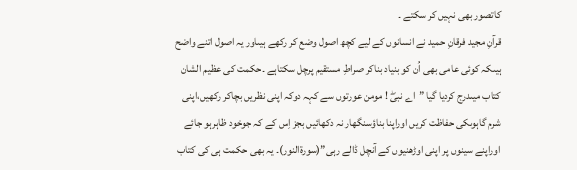کاتصور بھی نہیں کر سکتے ۔
قرآنِ مجید فرقانِ حمید نے انسانوں کے لیے کچھ اصول وضع کر رکھے ہیںاور یہ اصول اتنے واضح ہیںکہ کوئی عامی بھی اُن کو بنیاد بناکر صراطِ مستقیم پرچل سکتاہے ۔حکمت کی عظیم الشان کتاب میںدرج کردیا گیا ”اے نبیۖ ! مومن عورتوں سے کہہ دوکہ اپنی نظریں بچاکر رکھیں،اپنی شرم گاہوںکی حفاظت کریں اوراپنا بناؤسنگھار نہ دکھائیں بجز اِس کے کہ جوخود ظاہرہو جائے اوراپنے سینوں پر اپنی اوڑھنیوں کے آنچل ڈالے رہی”(سورةالنور)۔ یہ بھی حکمت ہی کی کتاب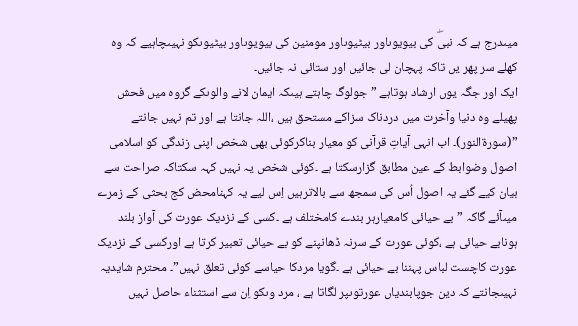میںدرج ہے کہ نبیۖ کی بیویوںاور بیٹیوںاور مومنین کی بیویوںاور بیٹیوںکو نہیںچاہیے کہ وہ کھلے سر پھر یں تاکہ پہچان لی جائیں اور ستائی نہ جائیں۔
ایک اور جگہ یوں ارشاد ہوتاہے ”جولوگ چاہتے ہیںکہ ایمان لانے والوںکے گروہ میں فحش پھیلے وہ دنیا وآخرت میں دردناک سزاکے مستحق ہیں ،اللہ جانتا ہے اور تم نہیں جانتے ”(سورةالنور)۔ اب انہی آیاتِ قرآنی کو معیار بناکرکوئی بھی شخص اپنی زندگی کو اسلامی اصول وضوابط کے عین مطابق گزارسکتا ہے ۔کوئی شخص یہ نہیں کہہ سکتاکہ صراحت سے بیان کیے گئے یہ اصول اُس کی سمجھ سے بالاترہیں اِس لیے یہ کہنامحض کج بحثی کے زمرے میںآئے گاکہ ”بے حیائی کامعیارہر بندے کامختلف ہے ۔کسی کے نزدیک عورت کی آواز بلند ہونابے حیائی ہے ،کوئی عورت کے سرنہ ڈھانپنے کو بے حیائی تعبیر کرتا ہے اورکسی کے نزدیک عورت کاچست لباس پہننا بے حیائی ہے ۔گویا مردکا حیاسے کوئی تعلق نہیں”۔ محترم شایدیہ نہیںجانتے کہ دین جوپابندیاں عورتوںپر لگاتا ہے ، مرد وںکو اِن سے استثناء حاصل نہیں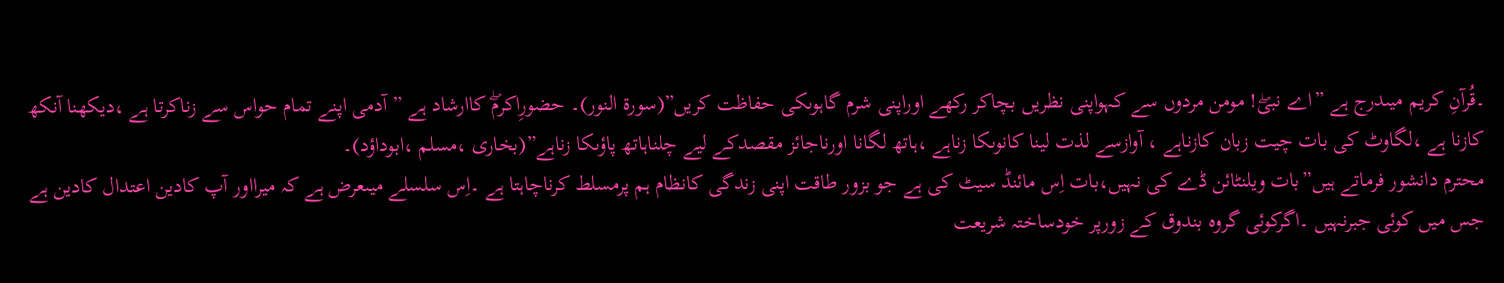۔قُرآنِ کریم میںدرج ہے ”اے نبیۖ! مومن مردوں سے کہواپنی نظریں بچاکر رکھے اوراپنی شرم گاہوںکی حفاظت کریں”(سورة النور)۔ حضورِاکرمۖ کاارشاد ہے ”آدمی اپنے تمام حواس سے زناکرتا ہے ،دیکھنا آنکھ کازنا ہے ،لگاوٹ کی بات چیت زبان کازناہے ، آوازسے لذت لینا کانوںکا زناہے ،ہاتھ لگانا اورناجائز مقصدکے لیے چلناہاتھ پاؤںکا زناہے”(بخاری ،مسلم ،ابوداؤد)۔
محترم دانشور فرماتے ہیں”بات ویلنٹائن ڈے کی نہیں،بات اِس مائنڈ سیٹ کی ہے جو بزور طاقت اپنی زندگی کانظام ہم پرمسلط کرناچاہتا ہے ۔اِس سلسلے میںعرض ہے کہ میرااور آپ کادین اعتدال کادین ہے جس میں کوئی جبرنہیں ۔اگرکوئی گروہ بندوق کے زورپر خودساختہ شریعت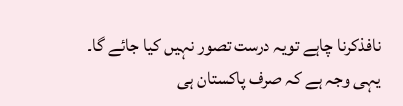نافذکرنا چاہے تویہ درست تصور نہیں کیا جائے گا۔ یہی وجہ ہے کہ صرف پاکستان ہی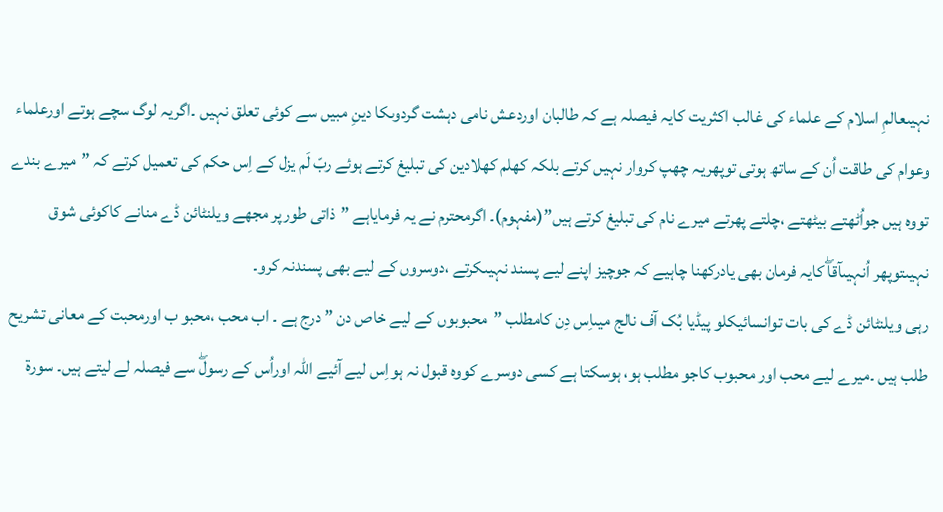نہیںعالمِ اسلام کے علماء کی غالب اکثریت کایہ فیصلہ ہے کہ طالبان اوردعش نامی دہشت گردوںکا دینِ مبیں سے کوئی تعلق نہیں ۔اگریہ لوگ سچے ہوتے اورعلماء وعوام کی طاقت اُن کے ساتھ ہوتی توپھریہ چھپ کروار نہیں کرتے بلکہ کھلم کھلادین کی تبلیغ کرتے ہوئے ربّ لَم یزل کے اِس حکم کی تعمیل کرتے کہ ”میرے بندے تووہ ہیں جواُٹھتے بیٹھتے ،چلتے پھرتے میرے نام کی تبلیغ کرتے ہیں”(مفہوم)۔ اگرمحترم نے یہ فرمایاہے ”ذاتی طورپر مجھے ویلنٹائن ڈے منانے کاکوئی شوق نہیںتوپھر اُنہیںآقاۖ کایہ فرمان بھی یادرکھنا چاہیے کہ جوچیز اپنے لیے پسند نہیںکرتے ،دوسروں کے لیے بھی پسندنہ کرو۔
رہی ویلنٹائن ڈے کی بات توانسائیکلو پیڈیا بُک آف نالج میںاِس دِن کامطلب ”محبوبوں کے لیے خاص دن ” درج ہے ۔ اب محب ،محبو ب اورمحبت کے معانی تشریح طلب ہیں ۔میرے لیے محب اور محبوب کاجو مطلب ہو، ہوسکتا ہے کسی دوسرے کووہ قبول نہ ہواِس لیے آئیے اللہ اوراُس کے رسولۖ سے فیصلہ لے لیتے ہیں۔ سورة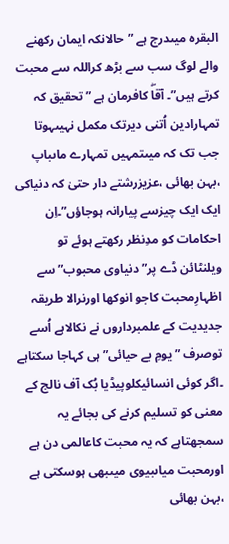البقرہ میںدرج ہے ”حالانکہ ایمان رکھنے والے لوگ سب سے بڑھ کراللہ سے محبت کرتے ہیں”۔ آقاۖ کافرمان ہے ”تحقیق کہ تمہارادین اُتنی دیرتک مکمل نہیںہوتا جب تک کہ میںتمہیں تمہارے ماںباپ ،بہن بھائی ،عزیزرشتے دار حتیٰ کہ دنیاکی ایک ایک چیزسے پیارانہ ہوجاؤں”۔اِن احکامات کو مدِنظر رکھتے ہوئے تو ویلنٹائن ڈے پر”دنیاوی محبوب” سے اظہارِمحبت کاجو انوکھا اورنرالا طریقہ جدیدیت کے علمبرداروں نے نکالاہے اُسے توصرف ”یومِ بے حیائی” ہی کہاجا سکتاہے ۔اگر کوئی انسائیکلوپیڈیا بُک آف نالج کے معنی کو تسلیم کرنے کی بجائے یہ سمجھتاہے کہ یہ محبت کاعالمی دن ہے اورمحبت میاںبیوی میںبھی ہوسکتی ہے ،بہن بھائی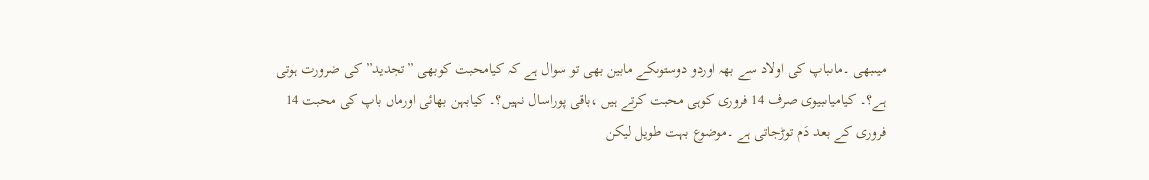میںبھی ۔ماںباپ کی اولاد سے بھہ اوردو دوستوںکے مابین بھی تو سوال ہے کہ کیامحبت کوبھی ”تجدید” کی ضرورت ہوتی ہے؟۔ کیامیاںبیوی صرف 14 فروری کوہی محبت کرتے ہیں ،باقی پوراسال نہیں؟۔ کیابہن بھائی اورماں باپ کی محبت 14 فروری کے بعد دَم توڑجاتی ہے ۔موضوع بہت طویل لیکن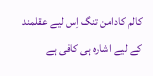کالم کادامن تنگ اِس لیے عقلمند کے لیے اشارہ ہی کافی ہے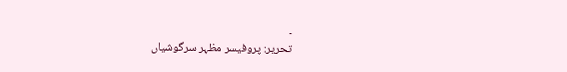۔
تحریر: پروفیسر مظہر سرگوشیاں